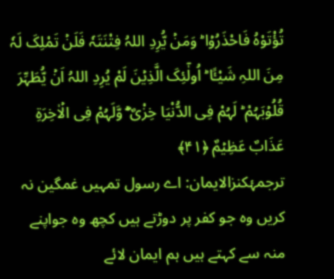تُؤْتَوْہُ فَاحْذَرُوۡا ؕ وَمَنۡ یُّرِدِ اللہُ فِتْنَتَہٗ فَلَنۡ تَمْلِکَ لَہٗ مِنَ اللہِ شَیْـًٔا ؕ اُولٰٓئِکَ الَّذِیۡنَ لَمْ یُرِدِ اللہُ اَنۡ یُّطَہِّرَ قُلُوۡبَہُمْ ؕ لَہُمْ فِی الدُّنْیَا خِزْیٌ ۚۖ وَّلَہُمْ فِی الۡاٰخِرَۃِ عَذَابٌ عَظِیۡمٌ ﴿۴۱﴾
ترجمۂکنزالایمان: اے رسول تمہیں غمگین نہ کریں وہ جو کفر پر دوڑتے ہیں کچھ وہ جواپنے منہ سے کہتے ہیں ہم ایمان لائے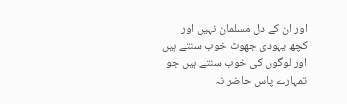اور ان کے دل مسلمان نہیں اور کچھ یہودی جھوٹ خوب سنتے ہیں اور لوگوں کی خوب سنتے ہیں جو تمہارے پاس حاضر نہ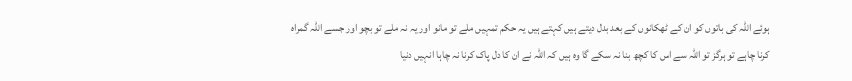ہوئے اللہ کی باتوں کو ان کے ٹھکانوں کے بعد بدل دیتے ہیں کہتے ہیں یہ حکم تمہیں ملے تو مانو اور یہ نہ ملے تو بچو اور جسے اللہ گمراہ کرنا چاہے تو ہرگز تو اللہ سے اس کا کچھ بنا نہ سکے گا وہ ہیں کہ اللہ نے ان کا دل پاک کرنا نہ چاہا انہیں دنیا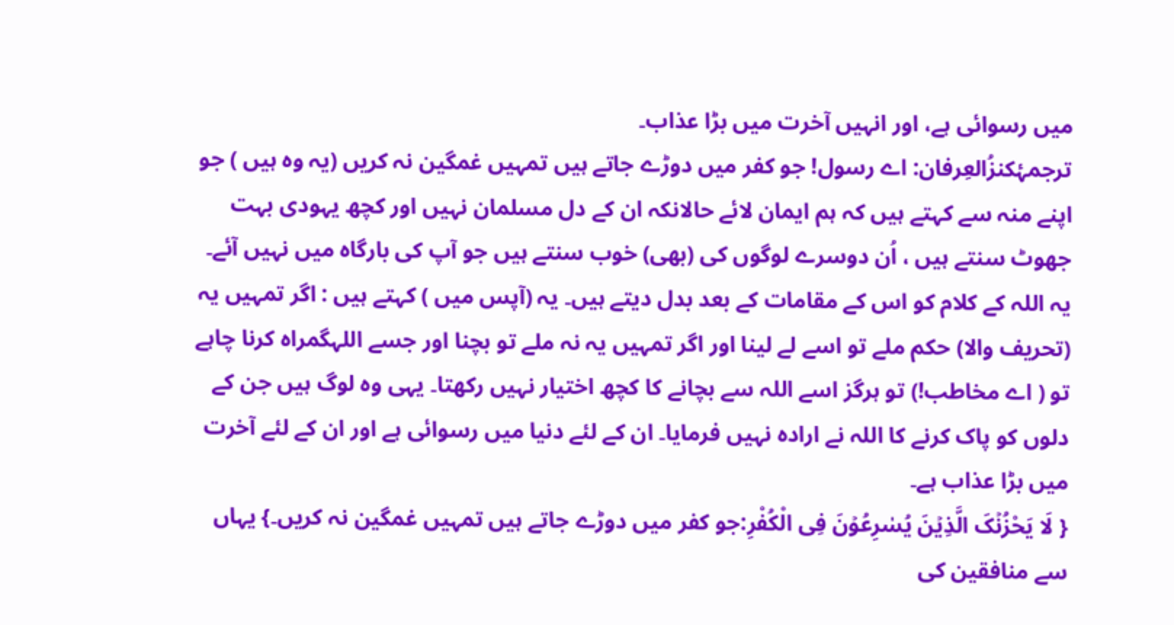میں رسوائی ہے، اور انہیں آخرت میں بڑا عذاب۔
ترجمۂکنزُالعِرفان: اے رسول! جو کفر میں دوڑے جاتے ہیں تمہیں غمگین نہ کریں (یہ وہ ہیں ) جو اپنے منہ سے کہتے ہیں کہ ہم ایمان لائے حالانکہ ان کے دل مسلمان نہیں اور کچھ یہودی بہت جھوٹ سنتے ہیں ، اُن دوسرے لوگوں کی (بھی) خوب سنتے ہیں جو آپ کی بارگاہ میں نہیں آئے۔ یہ اللہ کے کلام کو اس کے مقامات کے بعد بدل دیتے ہیں۔ یہ (آپس میں ) کہتے ہیں : اگر تمہیں یہ (تحریف والا) حکم ملے تو اسے لے لینا اور اگر تمہیں یہ نہ ملے تو بچنا اور جسے اللہگمراہ کرنا چاہے تو ( اے مخاطب!) تو ہرگز اسے اللہ سے بچانے کا کچھ اختیار نہیں رکھتا۔ یہی وہ لوگ ہیں جن کے دلوں کو پاک کرنے کا اللہ نے ارادہ نہیں فرمایا۔ ان کے لئے دنیا میں رسوائی ہے اور ان کے لئے آخرت میں بڑا عذاب ہے۔
{ لَا یَحْزُنۡکَ الَّذِیۡنَ یُسٰرِعُوۡنَ فِی الْکُفْرِ:جو کفر میں دوڑے جاتے ہیں تمہیں غمگین نہ کریں۔} یہاں سے منافقین کی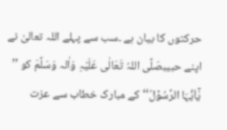حرکتوں کا بیان ہے ۔سب سے پہلے اللہ تعالیٰ نے اپنے حبیبصَلَّی اللہُ تَعَالٰی عَلَیْہِ وَاٰلہ وَسَلَّمَ کو ’’ یٰۤاَیُّہَا الرَّسُوۡلُ‘‘ کے مبارک خطاب سے عزت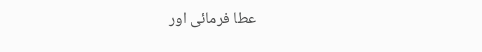عطا فرمائی اور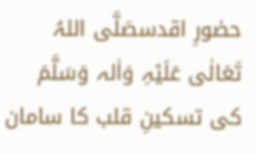حضورِ اقدسصَلَّی اللہُ تَعَالٰی عَلَیْہِ وَاٰلہ وَسَلَّمَ کی تسکینِ قلب کا سامان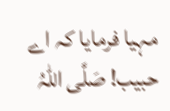مہیا فرمایا کہ اے حبیب! صَلَّی اللہُ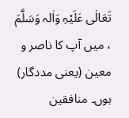تَعَالٰی عَلَیْہِ وَاٰلہ وَسَلَّمَ ، میں آپ کا ناصر و معین (یعنی مددگار) ہوں۔ منافقین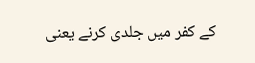کے کفر میں جلدی کرنے یعنی